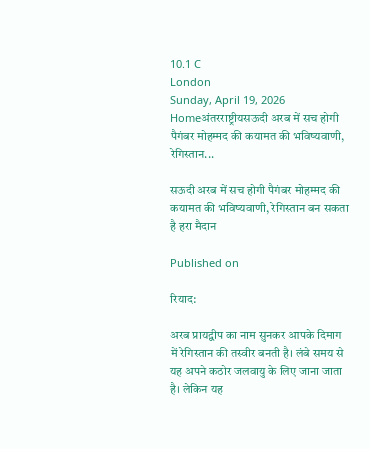10.1 C
London
Sunday, April 19, 2026
Homeअंतरराष्ट्रीयसऊदी अरब में सच होगी पैगंबर मोहम्मद की कयामत की भविष्‍यवाणी, रेगिस्तान...

सऊदी अरब में सच होगी पैगंबर मोहम्मद की कयामत की भविष्‍यवाणी, रेगिस्तान बन सकता है हरा मैदान

Published on

रियाद:

अरब प्रायद्वीप का नाम सुनकर आपके दिमाग में रेगिस्तान की तस्वीर बनती है। लंबे समय से यह अपने कठोर जलवायु के लिए जाना जाता है। लेकिन यह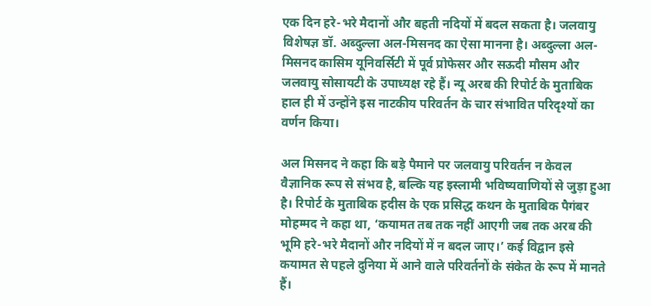एक दिन हरे-भरे मैदानों और बहती नदियों में बदल सकता है। जलवायु विशेषज्ञ डॉ. अब्दुल्ला अल-मिसनद का ऐसा मानना है। अब्दुल्ला अल-मिसनद कासिम यूनिवर्सिटी में पूर्व प्रोफेसर और सऊदी मौसम और जलवायु सोसायटी के उपाध्यक्ष रहे हैं। न्यू अरब की रिपोर्ट के मुताबिक हाल ही में उन्होंने इस नाटकीय परिवर्तन के चार संभावित परिदृश्यों का वर्णन किया।

अल मिसनद ने कहा कि बड़े पैमाने पर जलवायु परिवर्तन न केवल वैज्ञानिक रूप से संभव है, बल्कि यह इस्लामी भविष्यवाणियों से जुड़ा हुआ है। रिपोर्ट के मुताबिक हदीस के एक प्रसिद्ध कथन के मुताबिक पैगंबर मोहम्मद ने कहा था, ‘कयामत तब तक नहीं आएगी जब तक अरब की भूमि हरे-भरे मैदानों और नदियों में न बदल जाए।’ कई विद्वान इसे कयामत से पहले दुनिया में आने वाले परिवर्तनों के संकेत के रूप में मानते हैं।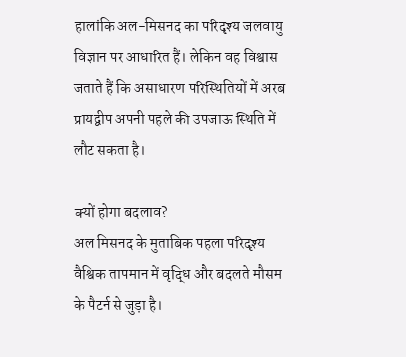हालांकि अल-मिसनद का परिदृश्य जलवायु विज्ञान पर आधारित हैं। लेकिन वह विश्वास जताते हैं कि असाधारण परिस्थितियों में अरब प्रायद्वीप अपनी पहले की उपजाऊ स्थिति में लौट सकता है।

क्यों होगा बदलाव?
अल मिसनद के मुताबिक पहला परिदृश्य वैश्विक तापमान में वृद्धि और बदलते मौसम के पैटर्न से जुड़ा है।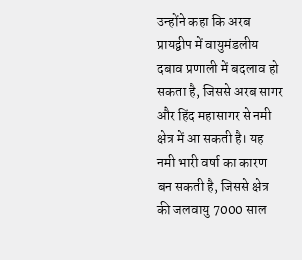उन्होंने कहा कि अरब प्रायद्वीप में वायुमंडलीय दबाव प्रणाली में बदलाव हो सकता है, जिससे अरब सागर और हिंद महासागर से नमी क्षेत्र में आ सकती है। यह नमी भारी वर्षा का कारण बन सकती है, जिससे क्षेत्र की जलवायु 7000 साल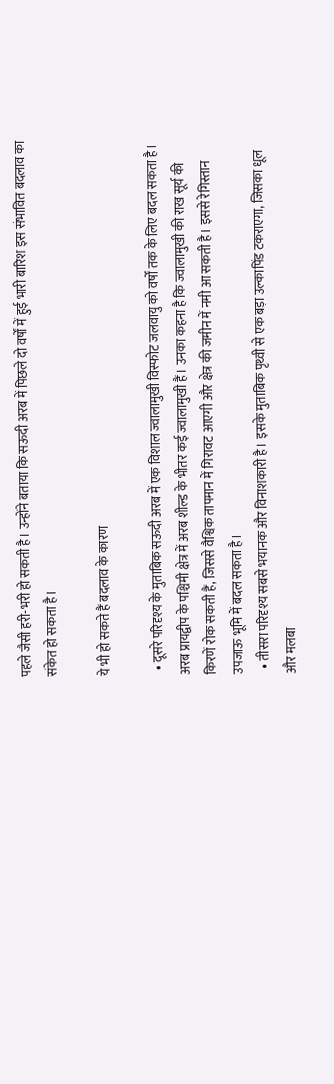पहले जैसी हरी-भरी हो सकती है। उन्होंने बताया कि सऊदी अरब में पिछले दो वर्षों में हुई भारी बारिश इस संभावित बदलाव का संकेत हो सकता है।

ये भी हो सकते हैं बदलाव के कारण

  • दूसरे परिदृश्य के मुताबिक सऊदी अरब में एक विशाल ज्वालामुखी विस्फोट जलवायु को वर्षों तक के लिए बदल सकता है। अरब प्रायद्वीप के पश्चिमी क्षेत्र में अरब शील्ड के भीतर कई ज्वालामुखी हैं। उनका कहना है कि ज्वालामुखी की राख सूर्य की किरणें रोक सकती हैं, जिससे वैश्विक तापमान में गिरावट आएगी और क्षेत्र की जमीन में नमी आ सकती है। इससे रेगिस्तान उपजाऊ भूमि में बदल सकता है।
  • तीसरा परिदृश्य सबसे भयानक और विनाशकारी है। इसके मुताबिक पृथ्वी से एक बड़ा उल्कापिंड टकराएगा, जिसका धूल और मलबा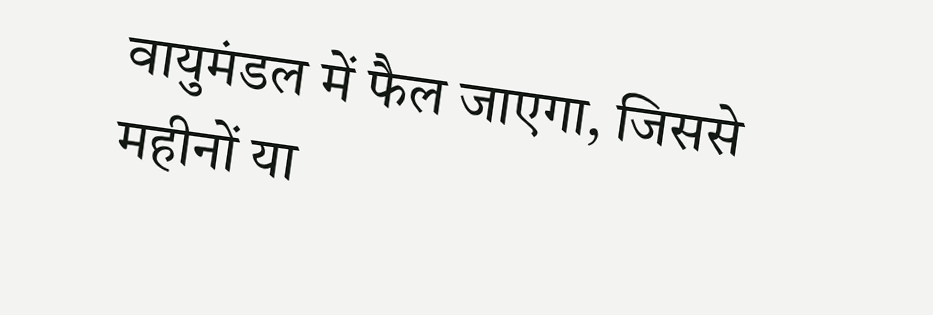वायुमंडल में फैल जाएगा, जिससे महीनों या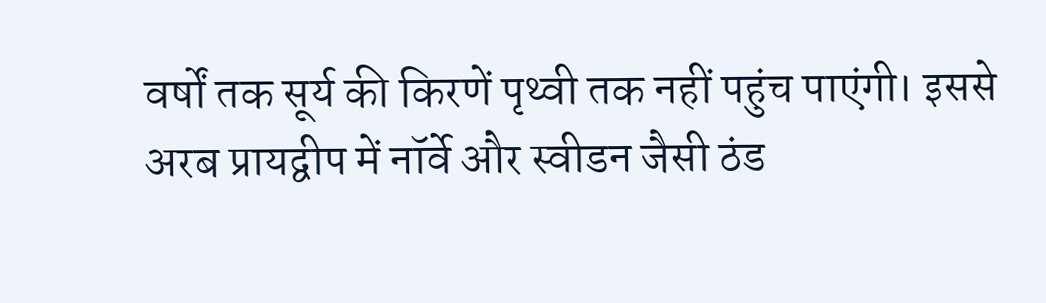वर्षों तक सूर्य की किरणें पृथ्वी तक नहीं पहुंच पाएंगी। इससे अरब प्रायद्वीप में नॉर्वे और स्वीडन जैसी ठंड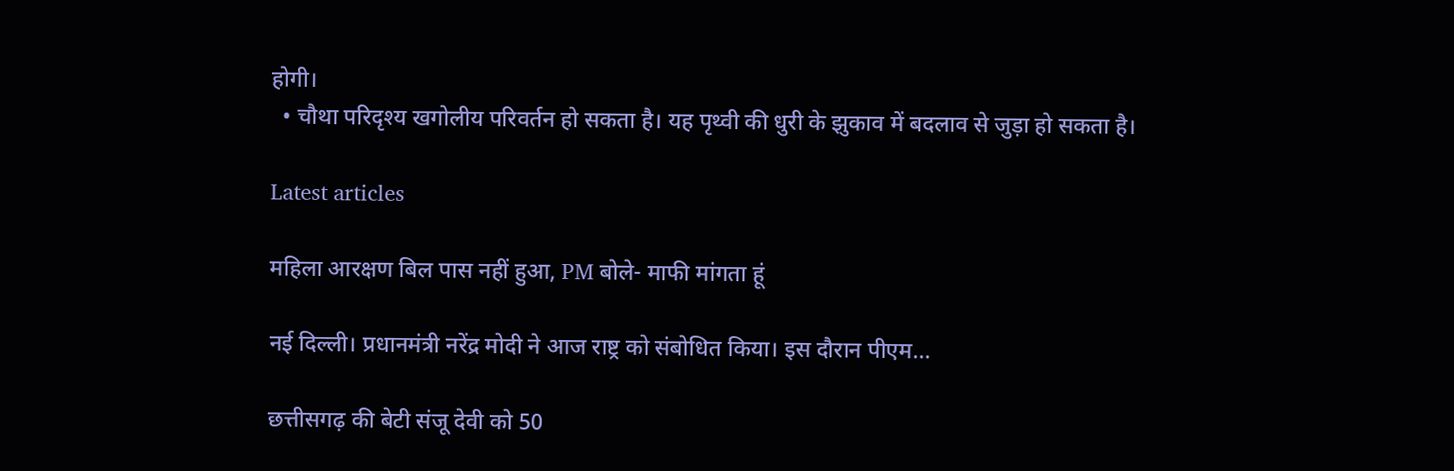होगी।
  • चौथा परिदृश्य खगोलीय परिवर्तन हो सकता है। यह पृथ्वी की धुरी के झुकाव में बदलाव से जुड़ा हो सकता है।

Latest articles

महिला आरक्षण बिल पास नहीं हुआ, PM बोले- माफी मांगता हूं

नई दिल्ली। प्रधानमंत्री नरेंद्र मोदी ने आज राष्ट्र को संबोधित किया। इस दौरान पीएम...

छत्तीसगढ़ की बेटी संजू देवी को 50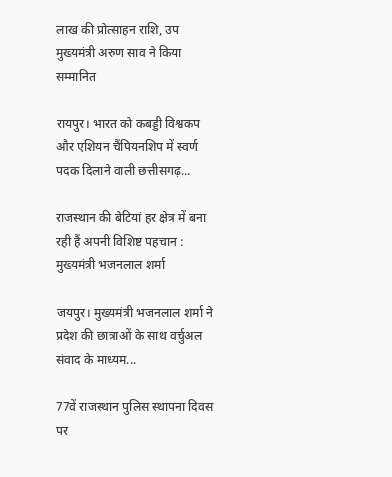लाख की प्रोत्साहन राशि, उप मुख्यमंत्री अरुण साव ने किया सम्मानित

रायपुर। भारत को कबड्डी विश्वकप और एशियन चैंपियनशिप में स्वर्ण पदक दिलाने वाली छत्तीसगढ़...

राजस्थान की बेटियां हर क्षेत्र में बना रही हैं अपनी विशिष्ट पहचान : मुख्यमंत्री भजनलाल शर्मा

जयपुर। मुख्यमंत्री भजनलाल शर्मा ने प्रदेश की छात्राओं के साथ वर्चुअल संवाद के माध्यम...

77वें राजस्थान पुलिस स्थापना दिवस पर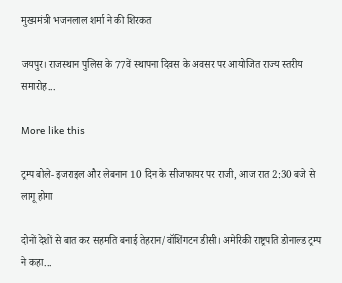मुख्यमंत्री भजनलाल शर्मा ने की शिरकत

जयपुर। राजस्थान पुलिस के 77वें स्थापना दिवस के अवसर पर आयोजित राज्य स्तरीय समारोह...

More like this

ट्रम्प बोले- इजराइल और लेबनान 10 दिन के सीजफायर पर राजी, आज रात 2:30 बजे से लागू होगा

दोनों देशों से बात कर सहमति बनाई तेहरान/वॉशिंगटन डीसी। अमेरिकी राष्ट्रपति डोनाल्ड ट्रम्प ने कहा...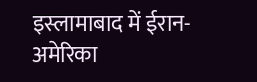इस्लामाबाद में ईरान-अमेरिका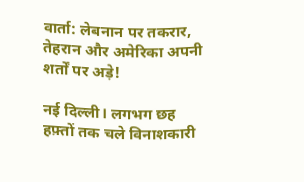वार्ता: लेबनान पर तकरार, तेहरान और अमेरिका अपनी शर्तों पर अड़े!

नई दिल्ली। लगभग छह हफ़्तों तक चले विनाशकारी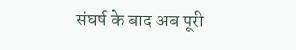संघर्ष के बाद अब पूरी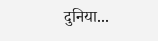दुनिया...